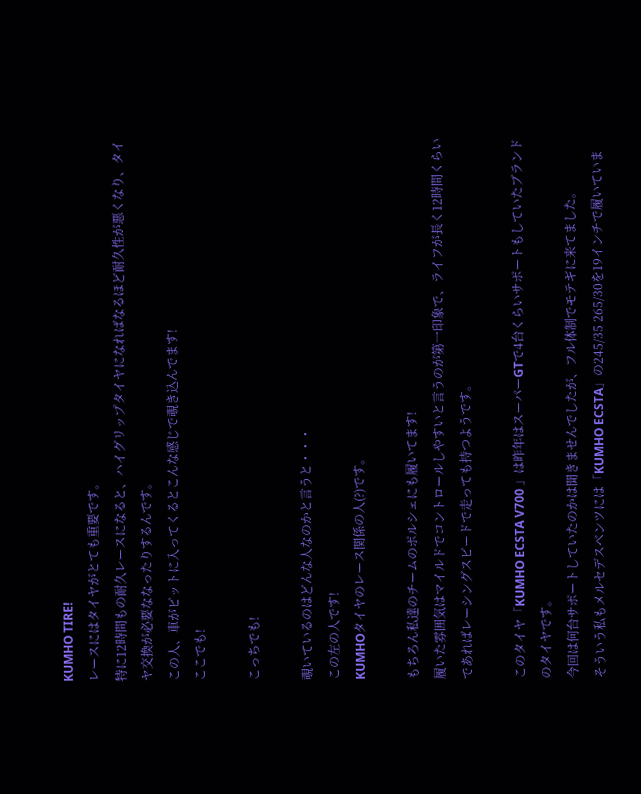KUMHO TIRE!
レースにはタイヤがとても重要です。
特に12時間もの耐久レースになると、ハイグリップタイヤになればなるほど耐久性が悪くなり、タイヤ交換が必要ななったりするんです。
この人、車がピットに入ってくるとこんな感じで覗き込んでます!
ここでも!

こっちでも!

覗いているのはどんな人なのかと言うと・・・
この左の人です!
KUMHOタイヤのレース関係の人(?)です。

もちろん私達のチームのポルシェにも履いてます!
履いた雰囲気はマイルドでコントロールしやすいと言うのが第一印象で、ライフが長く12時間くらいであればレーシングスピードで走っても持つようです。

このタイヤ「KUMHO ECSTA V700 」は昨年はスーパーGTで4台くらいサポートもしていたブランドのタイヤです。
今回は何台サポートしていたのかは聞きませんでしたが、フル体制でモテギに来てました。
そういう私もメルセデスベンツには「KUMHO ECSTA」の245/35 265/30を19インチで履いていま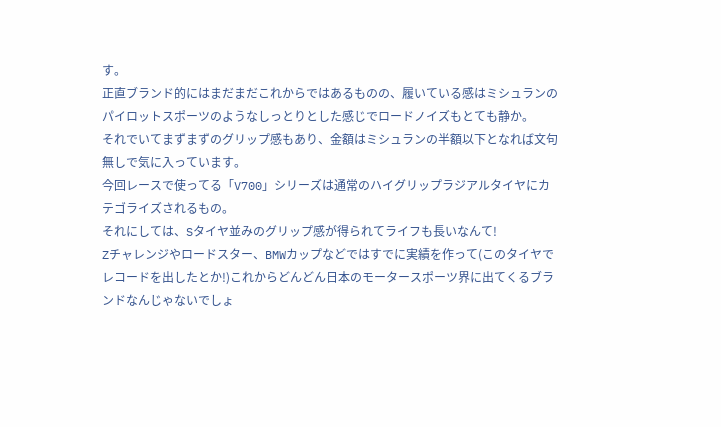す。
正直ブランド的にはまだまだこれからではあるものの、履いている感はミシュランのパイロットスポーツのようなしっとりとした感じでロードノイズもとても静か。
それでいてまずまずのグリップ感もあり、金額はミシュランの半額以下となれば文句無しで気に入っています。
今回レースで使ってる「V700」シリーズは通常のハイグリップラジアルタイヤにカテゴライズされるもの。
それにしては、Sタイヤ並みのグリップ感が得られてライフも長いなんて!
Zチャレンジやロードスター、BMWカップなどではすでに実績を作って(このタイヤでレコードを出したとか!)これからどんどん日本のモータースポーツ界に出てくるブランドなんじゃないでしょ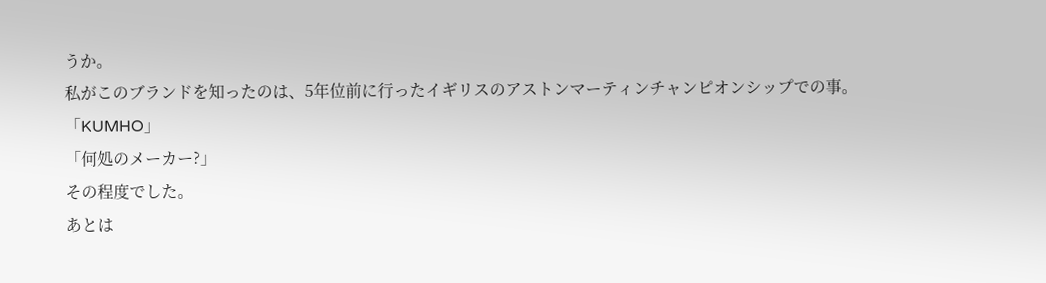うか。
私がこのブランドを知ったのは、5年位前に行ったイギリスのアストンマーティンチャンピオンシップでの事。
「KUMHO」
「何処のメーカー?」
その程度でした。
あとは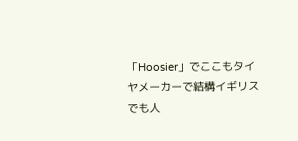「Hoosier」でここもタイヤメーカーで結構イギリスでも人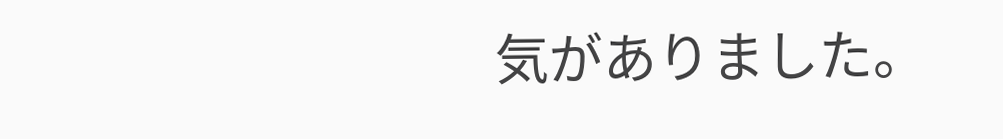気がありました。